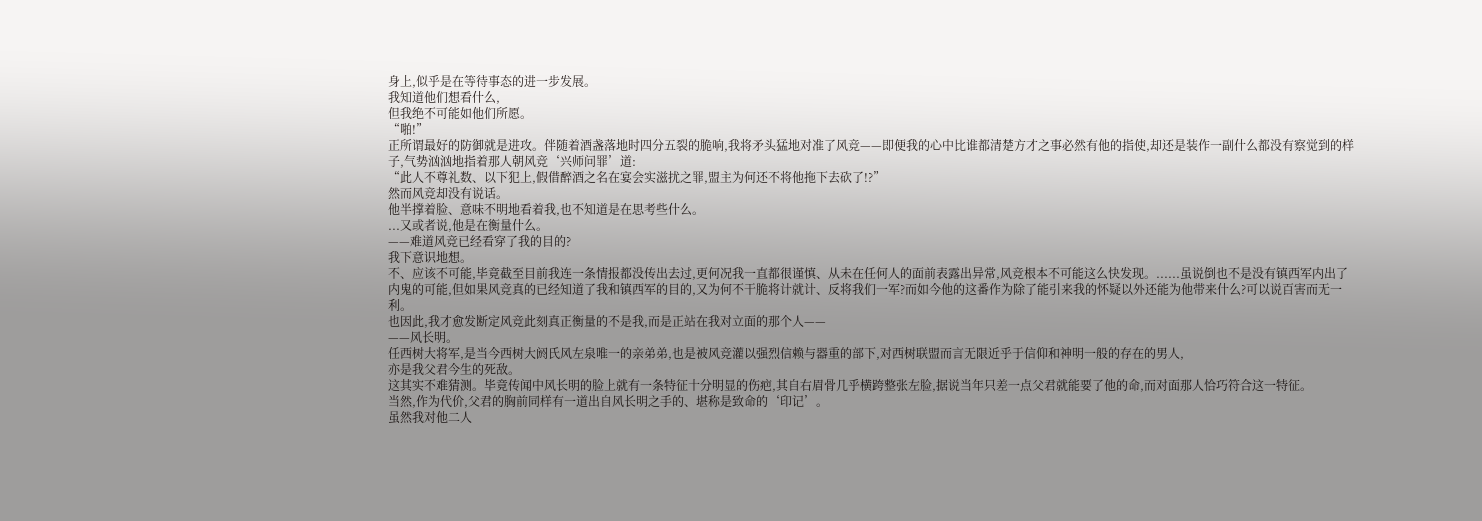身上,似乎是在等待事态的进一步发展。
我知道他们想看什么,
但我绝不可能如他们所愿。
“啪!”
正所谓最好的防御就是进攻。伴随着酒盏落地时四分五裂的脆响,我将矛头猛地对准了风竞——即便我的心中比谁都清楚方才之事必然有他的指使,却还是装作一副什么都没有察觉到的样子,气势汹汹地指着那人朝风竞‘兴师问罪’道:
“此人不尊礼数、以下犯上,假借醉酒之名在宴会实滋扰之罪,盟主为何还不将他拖下去砍了!?”
然而风竞却没有说话。
他半撑着脸、意味不明地看着我,也不知道是在思考些什么。
...又或者说,他是在衡量什么。
——难道风竞已经看穿了我的目的?
我下意识地想。
不、应该不可能,毕竟截至目前我连一条情报都没传出去过,更何况我一直都很谨慎、从未在任何人的面前表露出异常,风竞根本不可能这么快发现。......虽说倒也不是没有镇西军内出了内鬼的可能,但如果风竞真的已经知道了我和镇西军的目的,又为何不干脆将计就计、反将我们一军?而如今他的这番作为除了能引来我的怀疑以外还能为他带来什么?可以说百害而无一利。
也因此,我才愈发断定风竞此刻真正衡量的不是我,而是正站在我对立面的那个人——
——风长明。
任西树大将军,是当今西树大阏氏风左泉唯一的亲弟弟,也是被风竞灌以强烈信赖与器重的部下,对西树联盟而言无限近乎于信仰和神明一般的存在的男人,
亦是我父君今生的死敌。
这其实不难猜测。毕竟传闻中风长明的脸上就有一条特征十分明显的伤疤,其自右眉骨几乎横跨整张左脸,据说当年只差一点父君就能要了他的命,而对面那人恰巧符合这一特征。
当然,作为代价,父君的胸前同样有一道出自风长明之手的、堪称是致命的‘印记’。
虽然我对他二人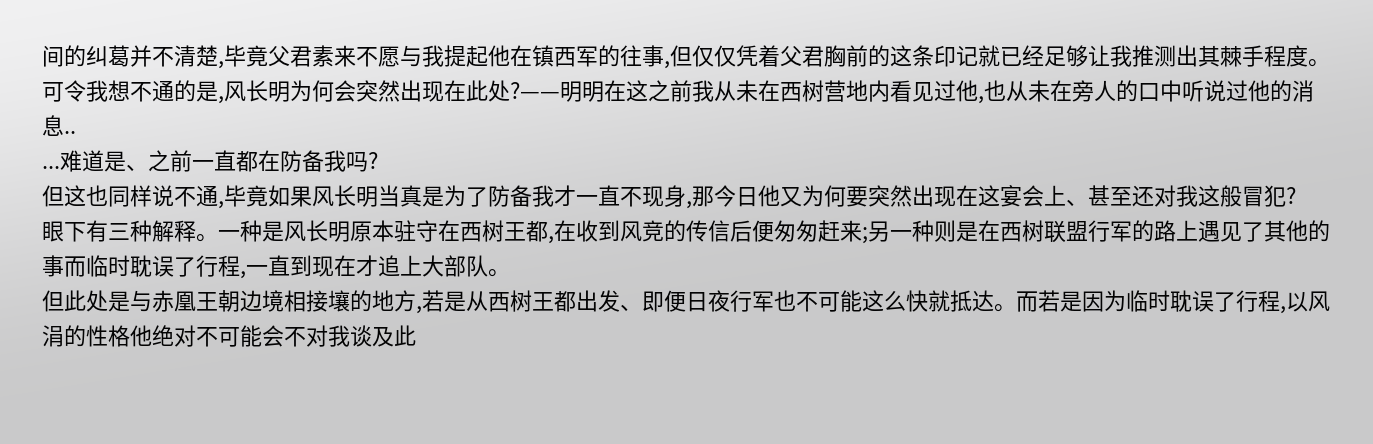间的纠葛并不清楚,毕竟父君素来不愿与我提起他在镇西军的往事,但仅仅凭着父君胸前的这条印记就已经足够让我推测出其棘手程度。可令我想不通的是,风长明为何会突然出现在此处?——明明在这之前我从未在西树营地内看见过他,也从未在旁人的口中听说过他的消息..
...难道是、之前一直都在防备我吗?
但这也同样说不通,毕竟如果风长明当真是为了防备我才一直不现身,那今日他又为何要突然出现在这宴会上、甚至还对我这般冒犯?
眼下有三种解释。一种是风长明原本驻守在西树王都,在收到风竞的传信后便匆匆赶来;另一种则是在西树联盟行军的路上遇见了其他的事而临时耽误了行程,一直到现在才追上大部队。
但此处是与赤凰王朝边境相接壤的地方,若是从西树王都出发、即便日夜行军也不可能这么快就抵达。而若是因为临时耽误了行程,以风涓的性格他绝对不可能会不对我谈及此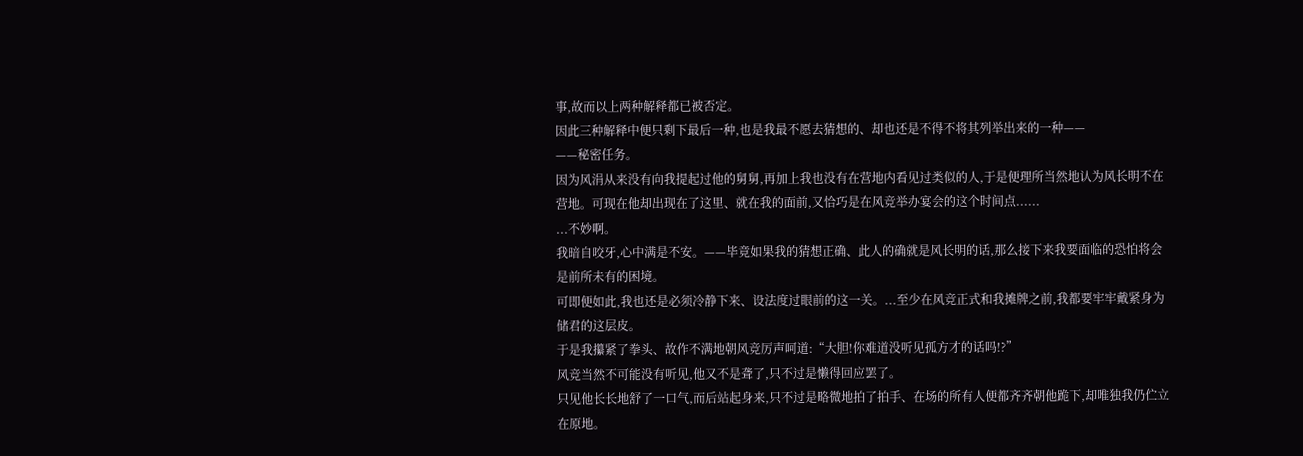事,故而以上两种解释都已被否定。
因此三种解释中便只剩下最后一种,也是我最不愿去猜想的、却也还是不得不将其列举出来的一种——
——秘密任务。
因为风涓从来没有向我提起过他的舅舅,再加上我也没有在营地内看见过类似的人,于是便理所当然地认为风长明不在营地。可现在他却出现在了这里、就在我的面前,又恰巧是在风竞举办宴会的这个时间点......
...不妙啊。
我暗自咬牙,心中满是不安。——毕竟如果我的猜想正确、此人的确就是风长明的话,那么接下来我要面临的恐怕将会是前所未有的困境。
可即便如此,我也还是必须冷静下来、设法度过眼前的这一关。...至少在风竞正式和我摊牌之前,我都要牢牢戴紧身为储君的这层皮。
于是我攥紧了拳头、故作不满地朝风竞厉声呵道:“大胆!你难道没听见孤方才的话吗!?”
风竞当然不可能没有听见,他又不是聋了,只不过是懒得回应罢了。
只见他长长地舒了一口气,而后站起身来,只不过是略微地拍了拍手、在场的所有人便都齐齐朝他跪下,却唯独我仍伫立在原地。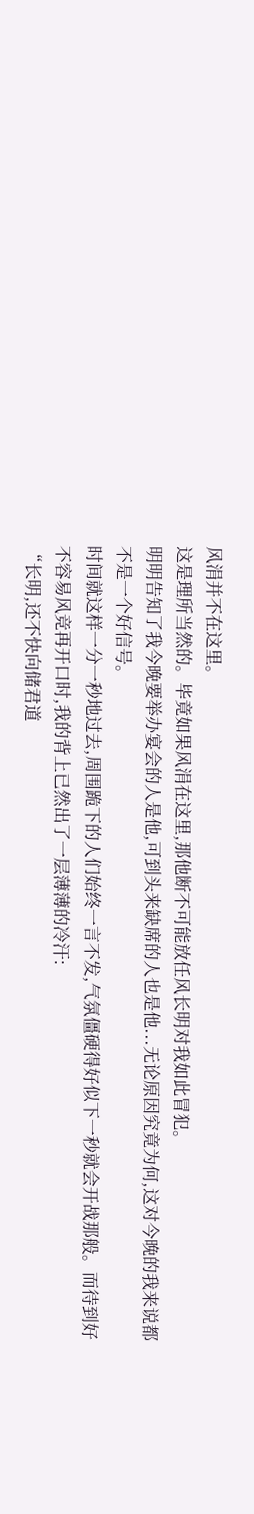风涓并不在这里。
这是理所当然的。毕竟如果风涓在这里,那他断不可能放任风长明对我如此冒犯。
明明告知了我今晚要举办宴会的人是他,可到头来缺席的人也是他...无论原因究竟为何,这对今晚的我来说都不是一个好信号。
时间就这样一分一秒地过去,周围跪下的人们始终一言不发,气氛僵硬得好似下一秒就会开战那般。而待到好不容易风竞再开口时,我的背上已然出了一层薄薄的冷汗:
“长明,还不快向储君道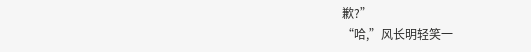歉?”
“哈,”风长明轻笑一